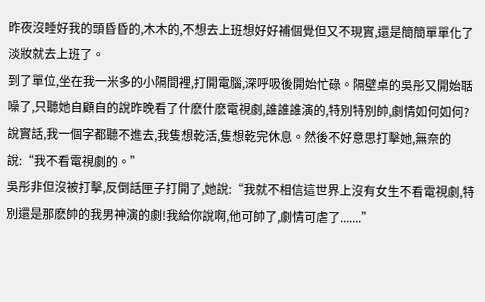昨夜沒睡好我的頭昏昏的,木木的,不想去上班想好好補個覺但又不現實,還是簡簡單單化了淡妝就去上班了。
到了單位,坐在我一米多的小隔間裡,打開電腦,深呼吸後開始忙碌。隔壁桌的吳彤又開始聒噪了,只聽她自顧自的說昨晚看了什麽什麽電視劇,誰誰誰演的,特別特別帥,劇情如何如何?
說實話,我一個字都聽不進去,我隻想乾活,隻想乾完休息。然後不好意思打擊她,無奈的說:“我不看電視劇的。”
吳彤非但沒被打擊,反倒話匣子打開了,她說:“我就不相信這世界上沒有女生不看電視劇,特別還是那麽帥的我男神演的劇!我給你說啊,他可帥了,劇情可虐了.......”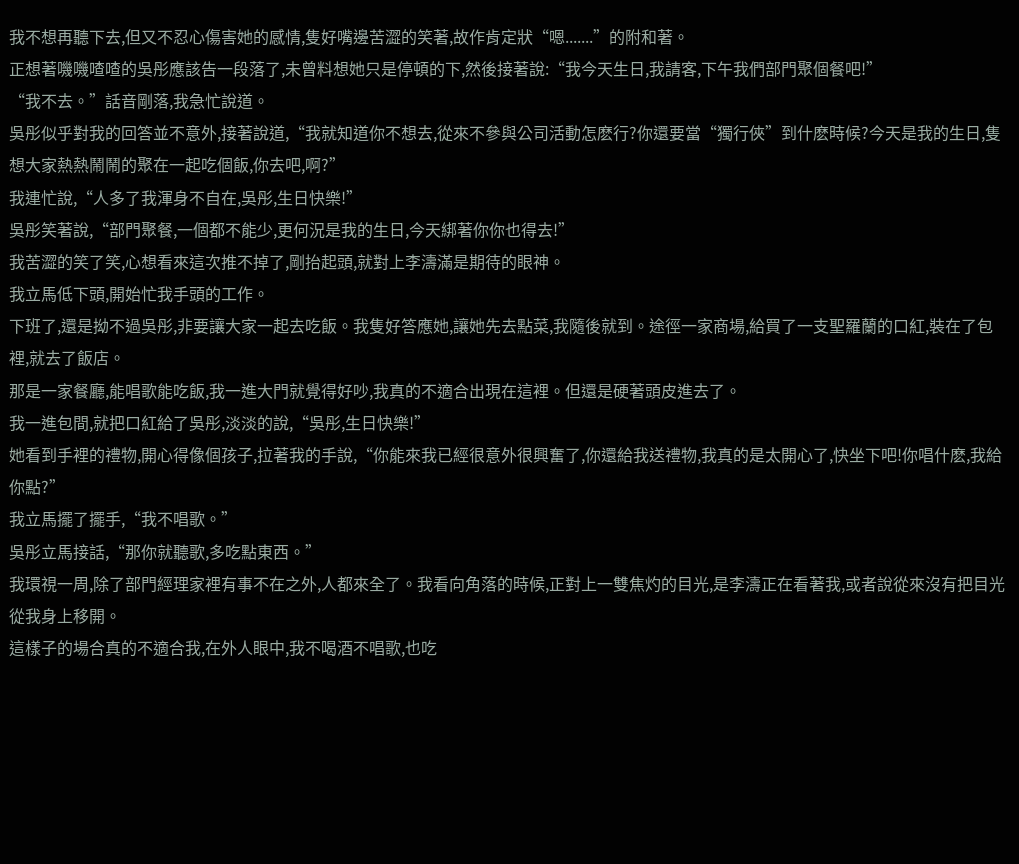我不想再聽下去,但又不忍心傷害她的感情,隻好嘴邊苦澀的笑著,故作肯定狀“嗯.......”的附和著。
正想著嘰嘰喳喳的吳彤應該告一段落了,未曾料想她只是停頓的下,然後接著說:“我今天生日,我請客,下午我們部門聚個餐吧!”
“我不去。”話音剛落,我急忙說道。
吳彤似乎對我的回答並不意外,接著說道,“我就知道你不想去,從來不參與公司活動怎麽行?你還要當“獨行俠”到什麽時候?今天是我的生日,隻想大家熱熱鬧鬧的聚在一起吃個飯,你去吧,啊?”
我連忙說,“人多了我渾身不自在,吳彤,生日快樂!”
吳彤笑著說,“部門聚餐,一個都不能少,更何況是我的生日,今天綁著你你也得去!”
我苦澀的笑了笑,心想看來這次推不掉了,剛抬起頭,就對上李濤滿是期待的眼神。
我立馬低下頭,開始忙我手頭的工作。
下班了,還是拗不過吳彤,非要讓大家一起去吃飯。我隻好答應她,讓她先去點菜,我隨後就到。途徑一家商場,給買了一支聖羅蘭的口紅,裝在了包裡,就去了飯店。
那是一家餐廳,能唱歌能吃飯,我一進大門就覺得好吵,我真的不適合出現在這裡。但還是硬著頭皮進去了。
我一進包間,就把口紅給了吳彤,淡淡的說,“吳彤,生日快樂!”
她看到手裡的禮物,開心得像個孩子,拉著我的手說,“你能來我已經很意外很興奮了,你還給我送禮物,我真的是太開心了,快坐下吧!你唱什麽,我給你點?”
我立馬擺了擺手,“我不唱歌。”
吳彤立馬接話,“那你就聽歌,多吃點東西。”
我環視一周,除了部門經理家裡有事不在之外,人都來全了。我看向角落的時候,正對上一雙焦灼的目光,是李濤正在看著我,或者說從來沒有把目光從我身上移開。
這樣子的場合真的不適合我,在外人眼中,我不喝酒不唱歌,也吃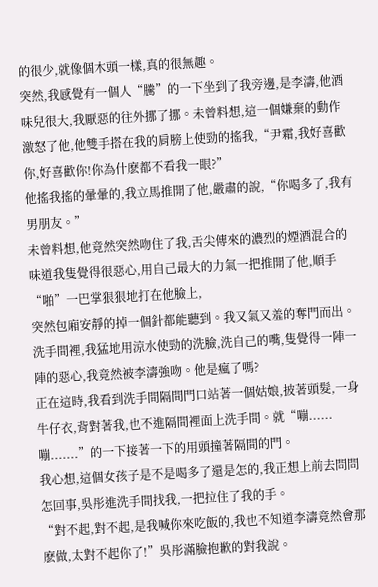的很少,就像個木頭一樣,真的很無趣。
突然,我感覺有一個人“騰”的一下坐到了我旁邊,是李濤,他酒味兒很大,我厭惡的往外挪了挪。未曾料想,這一個嫌棄的動作激怒了他,他雙手搭在我的肩膀上使勁的搖我,“尹霜,我好喜歡你,好喜歡你!你為什麽都不看我一眼?”
他搖我搖的暈暈的,我立馬推開了他,嚴肅的說,“你喝多了,我有男朋友。”
未曾料想,他竟然突然吻住了我,舌尖傳來的濃烈的煙酒混合的味道我隻覺得很惡心,用自己最大的力氣一把推開了他,順手“啪”一巴掌狠狠地打在他臉上,
突然包廂安靜的掉一個針都能聽到。我又氣又羞的奪門而出。 洗手間裡,我猛地用涼水使勁的洗臉,洗自己的嘴,隻覺得一陣一陣的惡心,我竟然被李濤強吻。他是瘋了嗎?
正在這時,我看到洗手間隔間門口站著一個姑娘,披著頭髮,一身牛仔衣,背對著我,也不進隔間裡面上洗手間。就“嘣......嘣.......”的一下接著一下的用頭撞著隔間的門。
我心想,這個女孩子是不是喝多了還是怎的,我正想上前去問問怎回事,吳彤進洗手間找我,一把拉住了我的手。
“對不起,對不起,是我喊你來吃飯的,我也不知道李濤竟然會那麽做,太對不起你了!”吳彤滿臉抱歉的對我說。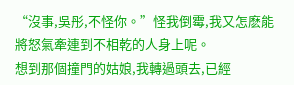“沒事,吳彤,不怪你。”怪我倒霉,我又怎麽能將怒氣牽連到不相乾的人身上呢。
想到那個撞門的姑娘,我轉過頭去,已經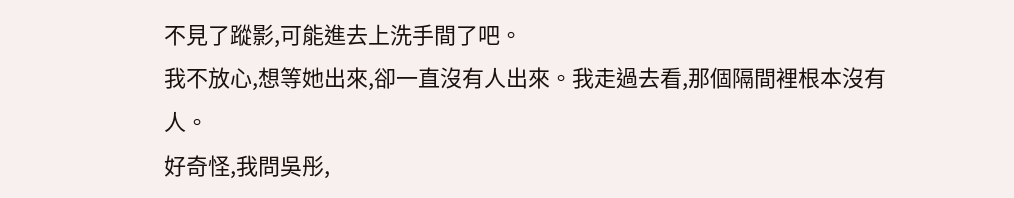不見了蹤影,可能進去上洗手間了吧。
我不放心,想等她出來,卻一直沒有人出來。我走過去看,那個隔間裡根本沒有人。
好奇怪,我問吳彤,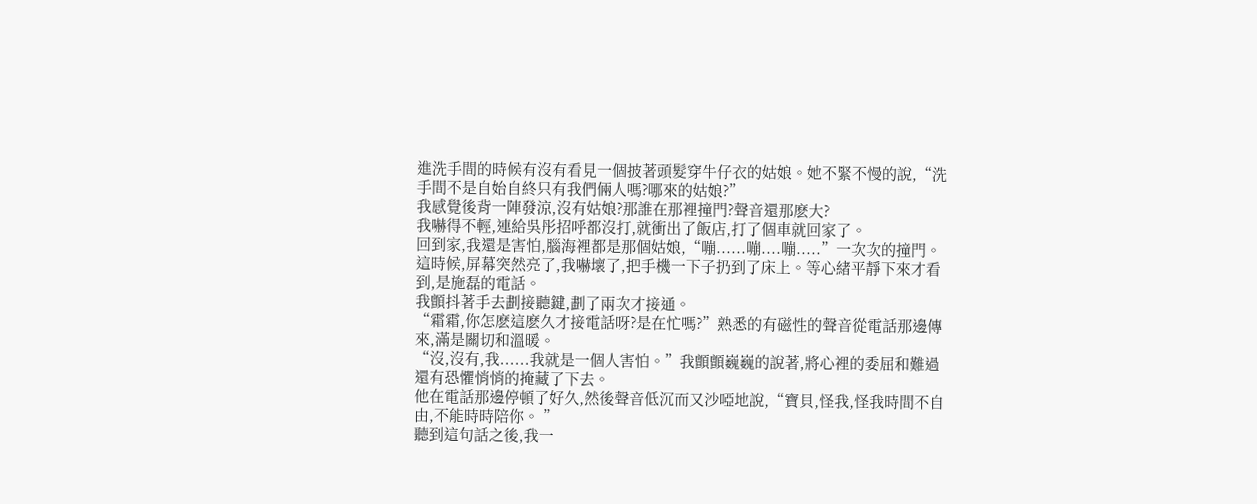進洗手間的時候有沒有看見一個披著頭髮穿牛仔衣的姑娘。她不緊不慢的說,“洗手間不是自始自終只有我們倆人嗎?哪來的姑娘?”
我感覺後背一陣發涼,沒有姑娘?那誰在那裡撞門?聲音還那麽大?
我嚇得不輕,連給吳彤招呼都沒打,就衝出了飯店,打了個車就回家了。
回到家,我還是害怕,腦海裡都是那個姑娘,“嘣......嘣....嘣.....”一次次的撞門。
這時候,屏幕突然亮了,我嚇壞了,把手機一下子扔到了床上。等心緒平靜下來才看到,是施磊的電話。
我顫抖著手去劃接聽鍵,劃了兩次才接通。
“霜霜,你怎麽這麽久才接電話呀?是在忙嗎?”熟悉的有磁性的聲音從電話那邊傳來,滿是關切和溫暖。
“沒,沒有,我......我就是一個人害怕。”我顫顫巍巍的說著,將心裡的委屈和難過還有恐懼悄悄的掩藏了下去。
他在電話那邊停頓了好久,然後聲音低沉而又沙啞地說,“寶貝,怪我,怪我時間不自由,不能時時陪你。 ”
聽到這句話之後,我一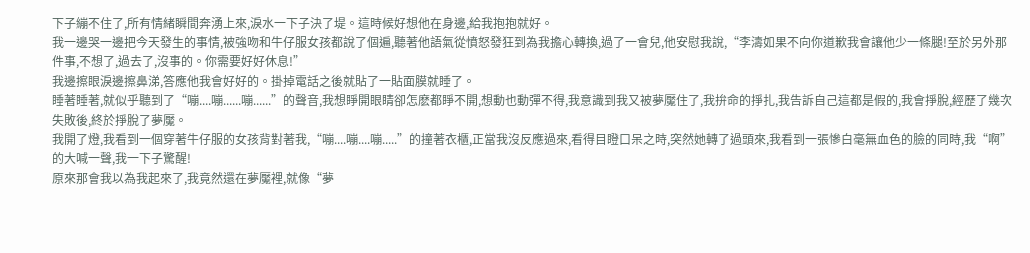下子繃不住了,所有情緒瞬間奔湧上來,淚水一下子決了堤。這時候好想他在身邊,給我抱抱就好。
我一邊哭一邊把今天發生的事情,被強吻和牛仔服女孩都說了個遍,聽著他語氣從憤怒發狂到為我擔心轉換,過了一會兒,他安慰我說,“李濤如果不向你道歉我會讓他少一條腿!至於另外那件事,不想了,過去了,沒事的。你需要好好休息!”
我邊擦眼淚邊擦鼻涕,答應他我會好好的。掛掉電話之後就貼了一貼面膜就睡了。
睡著睡著,就似乎聽到了“嘣....嘣......嘣......”的聲音,我想睜開眼睛卻怎麽都睜不開,想動也動彈不得,我意識到我又被夢魘住了,我拚命的掙扎,我告訴自己這都是假的,我會掙脫,經歷了幾次失敗後,終於掙脫了夢魘。
我開了燈,我看到一個穿著牛仔服的女孩背對著我,“嘣....嘣....嘣.....”的撞著衣櫃,正當我沒反應過來,看得目瞪口呆之時,突然她轉了過頭來,我看到一張慘白毫無血色的臉的同時,我“啊”的大喊一聲,我一下子驚醒!
原來那會我以為我起來了,我竟然還在夢魘裡,就像“夢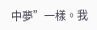中夢”一樣。我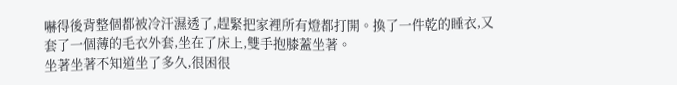嚇得後背整個都被冷汗濕透了,趕緊把家裡所有燈都打開。換了一件乾的睡衣,又套了一個薄的毛衣外套,坐在了床上,雙手抱膝蓋坐著。
坐著坐著不知道坐了多久,很困很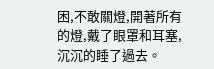困,不敢關燈,開著所有的燈,戴了眼罩和耳塞,沉沉的睡了過去。